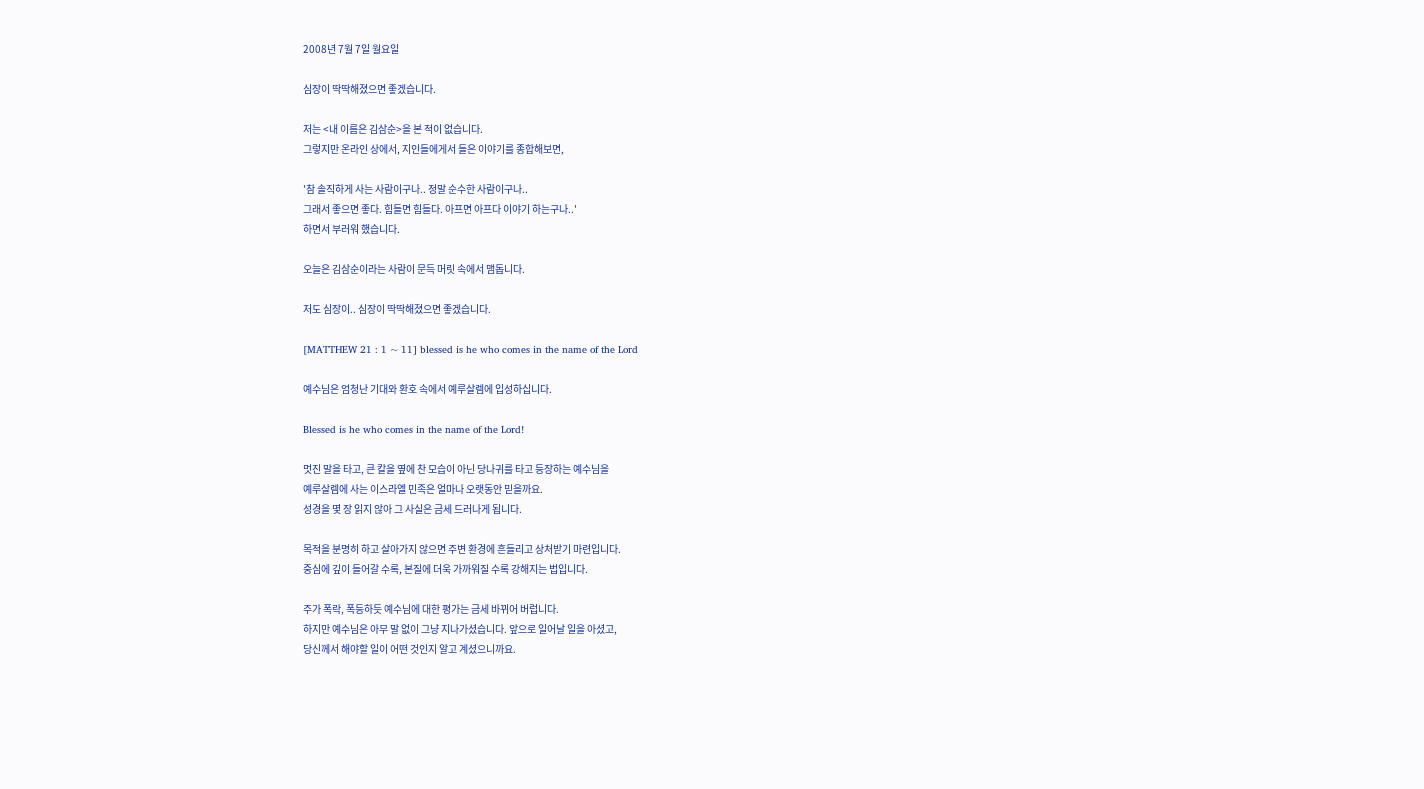2008년 7월 7일 월요일

심장이 딱딱해졌으면 좋겠습니다.

저는 <내 이름은 김삼순>을 본 적이 없습니다.
그렇지만 온라인 상에서, 지인들에게서 들은 이야기를 종합해보면,

'참 솔직하게 사는 사람이구나.. 정말 순수한 사람이구나..
그래서 좋으면 좋다. 힘들면 힘들다. 아프면 아프다 이야기 하는구나..'
하면서 부러워 했습니다.

오늘은 김삼순이라는 사람이 문득 머릿 속에서 맴돕니다.

저도 심장이.. 심장이 딱딱해졌으면 좋겠습니다.

[MATTHEW 21 : 1 ~ 11] blessed is he who comes in the name of the Lord

예수님은 엄청난 기대와 환호 속에서 예루살렘에 입성하십니다.

Blessed is he who comes in the name of the Lord!

멋진 말을 타고, 큰 칼을 옆에 찬 모습이 아닌 당나귀를 타고 등장하는 예수님을
예루살렘에 사는 이스라엘 민족은 얼마나 오랫동안 믿을까요.
성경을 몇 장 읽지 않아 그 사실은 금세 드러나게 됩니다.

목적을 분명히 하고 살아가지 않으면 주변 환경에 흔들리고 상처받기 마련입니다.
중심에 깊이 들어갈 수록, 본질에 더욱 가까워질 수록 강해지는 법입니다.

주가 폭락, 폭등하듯 예수님에 대한 평가는 금세 바뀌어 버럽니다.
하지만 예수님은 아무 말 없이 그냥 지나가셨습니다. 앞으로 일어날 일을 아셨고,
당신께서 해야할 일이 어떤 것인지 알고 계셨으니까요.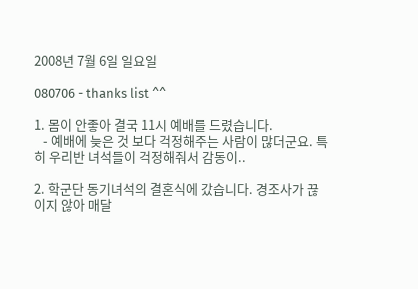2008년 7월 6일 일요일

080706 - thanks list ^^

1. 몸이 안좋아 결국 11시 예배를 드렸습니다.
   - 예배에 늦은 것 보다 걱정해주는 사람이 많더군요. 특히 우리반 녀석들이 걱정해줘서 감동이..

2. 학군단 동기녀석의 결혼식에 갔습니다. 경조사가 끊이지 않아 매달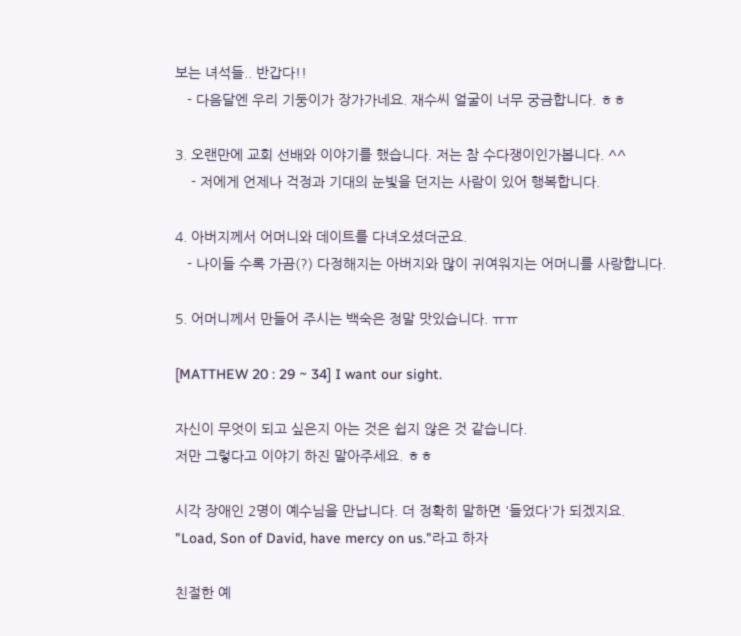보는 녀석들.. 반갑다!!
   - 다음달엔 우리 기둥이가 장가가네요. 재수씨 얼굴이 너무 궁금합니다. ㅎㅎ

3. 오랜만에 교회 선배와 이야기를 했습니다. 저는 참 수다쟁이인가봅니다. ^^
    - 저에게 언제나 걱정과 기대의 눈빛을 던지는 사람이 있어 행복합니다.

4. 아버지께서 어머니와 데이트를 다녀오셨더군요.
   - 나이들 수록 가끔(?) 다정해지는 아버지와 많이 귀여워지는 어머니를 사랑합니다.

5. 어머니께서 만들어 주시는 백숙은 정말 맛있습니다. ㅠㅠ

[MATTHEW 20 : 29 ~ 34] I want our sight.

자신이 무엇이 되고 싶은지 아는 것은 쉽지 않은 것 같습니다.
저만 그렇다고 이야기 하진 말아주세요. ㅎㅎ

시각 장애인 2명이 예수님을 만납니다. 더 정확히 말하면 '들었다'가 되겠지요.
"Load, Son of David, have mercy on us."라고 하자

친절한 예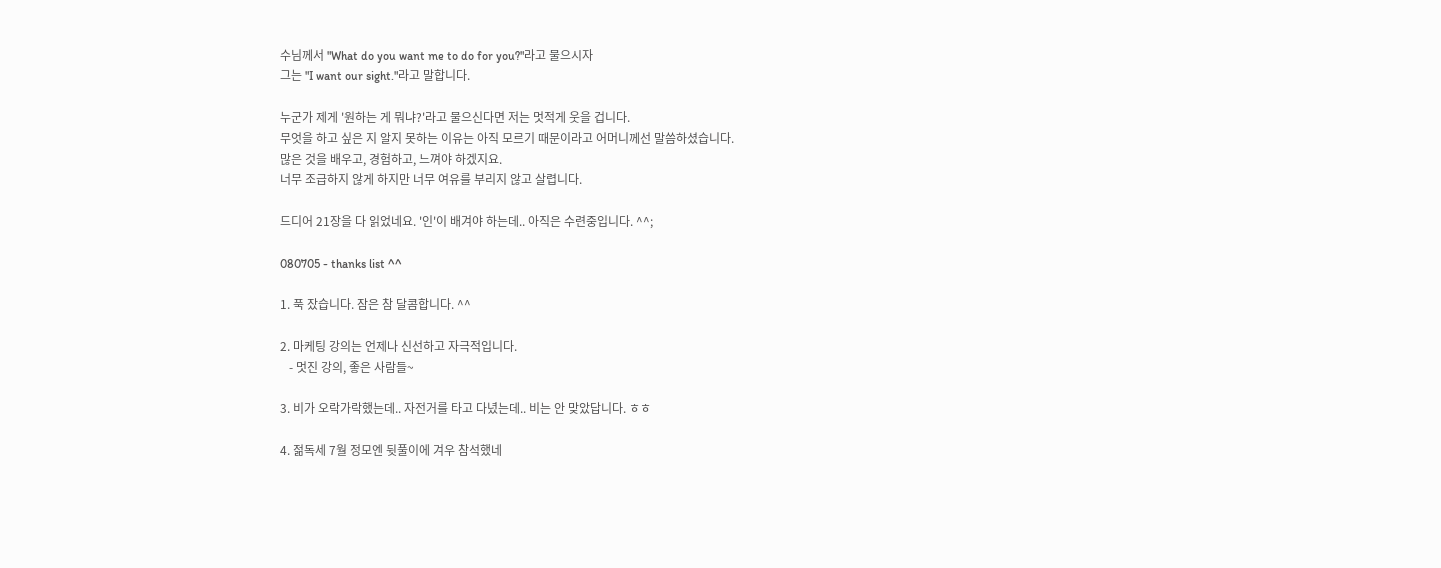수님께서 "What do you want me to do for you?"라고 물으시자
그는 "I want our sight."라고 말합니다.

누군가 제게 '원하는 게 뭐냐?'라고 물으신다면 저는 멋적게 웃을 겁니다.
무엇을 하고 싶은 지 알지 못하는 이유는 아직 모르기 때문이라고 어머니께선 말씀하셨습니다.
많은 것을 배우고, 경험하고, 느껴야 하겠지요.
너무 조급하지 않게 하지만 너무 여유를 부리지 않고 살렵니다.

드디어 21장을 다 읽었네요. '인'이 배겨야 하는데.. 아직은 수련중입니다. ^^;

080705 - thanks list ^^

1. 푹 잤습니다. 잠은 참 달콤합니다. ^^

2. 마케팅 강의는 언제나 신선하고 자극적입니다.
   - 멋진 강의, 좋은 사람들~

3. 비가 오락가락했는데.. 자전거를 타고 다녔는데.. 비는 안 맞았답니다. ㅎㅎ

4. 젊독세 7월 정모엔 뒷풀이에 겨우 참석했네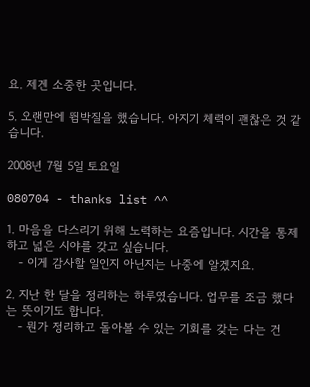요. 제겐 소중한 곳입니다.

5. 오랜만에 뜀박질을 했습니다. 아지기 체력이 괜찮은 것 같습니다.

2008년 7월 5일 토요일

080704 - thanks list ^^

1. 마음을 다스리기 위해 노력하는 요즘입니다. 시간을 통제하고 넓은 시야를 갖고 싶습니다.
   - 이게 감사할 일인지 아닌지는 나중에 알겠지요.

2. 지난 한 달을 정리하는 하루였습니다. 업무를 조금 했다는 뜻이기도 합니다.
   - 뭔가 정리하고 돌아볼 수 있는 기회를 갖는 다는 건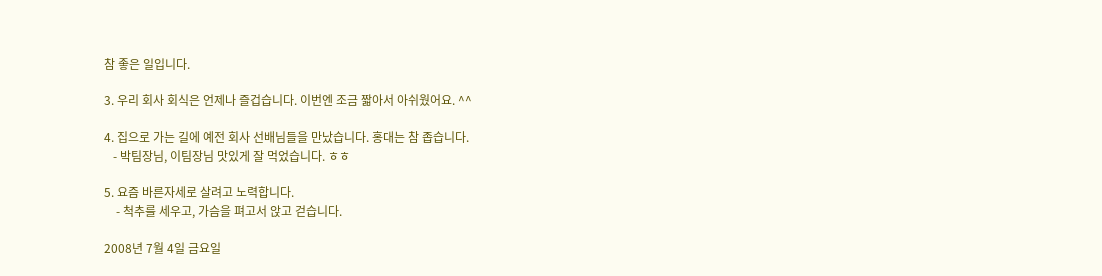참 좋은 일입니다.

3. 우리 회사 회식은 언제나 즐겁습니다. 이번엔 조금 짧아서 아쉬웠어요. ^^

4. 집으로 가는 길에 예전 회사 선배님들을 만났습니다. 홍대는 참 좁습니다.
   - 박팀장님, 이팀장님 맛있게 잘 먹었습니다. ㅎㅎ

5. 요즘 바른자세로 살려고 노력합니다.
    - 척추를 세우고, 가슴을 펴고서 앉고 걷습니다.

2008년 7월 4일 금요일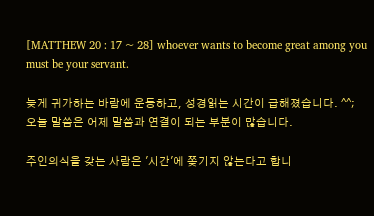[MATTHEW 20 : 17 ~ 28] whoever wants to become great among you must be your servant.

늦게 귀가하는 바람에 운동하고, 성경읽는 시간이 급해졌습니다. ^^;
오늘 말씀은 어제 말씀과 연결이 되는 부분이 많습니다.

주인의식을 갖는 사람은 '시간'에 쫒기지 않는다고 합니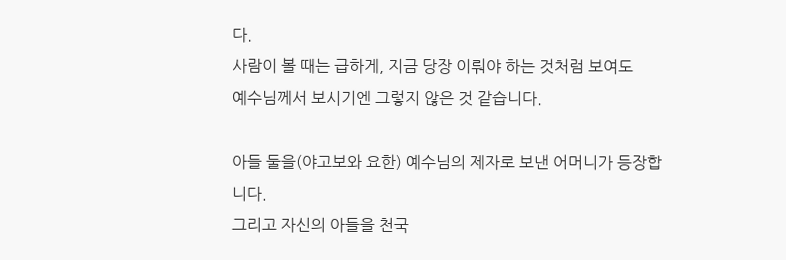다.
사람이 볼 때는 급하게, 지금 당장 이뤄야 하는 것처럼 보여도
예수님께서 보시기엔 그렇지 않은 것 같습니다.

아들 둘을(야고보와 요한) 예수님의 제자로 보낸 어머니가 등장합니다.
그리고 자신의 아들을 천국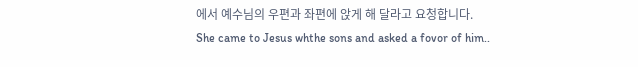에서 예수님의 우편과 좌편에 앉게 해 달라고 요청합니다.
She came to Jesus whthe sons and asked a fovor of him..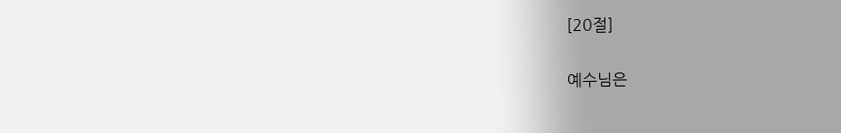[20절]

예수님은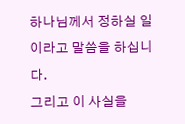하나님께서 정하실 일이라고 말씀을 하십니다.
그리고 이 사실을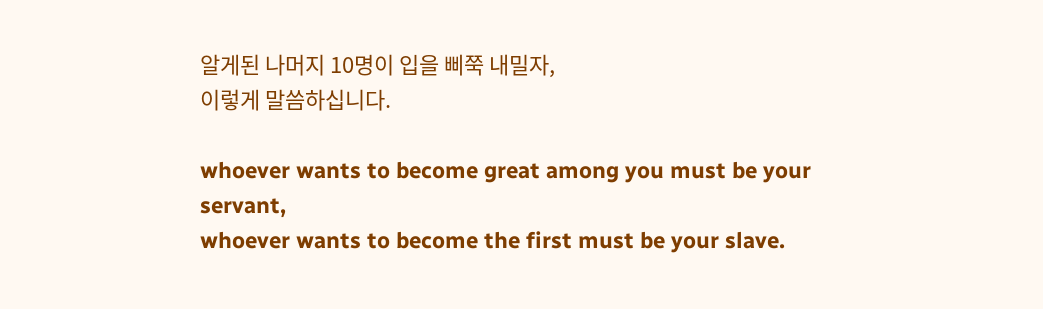알게된 나머지 10명이 입을 삐쭉 내밀자,
이렇게 말씀하십니다.

whoever wants to become great among you must be your servant,
whoever wants to become the first must be your slave.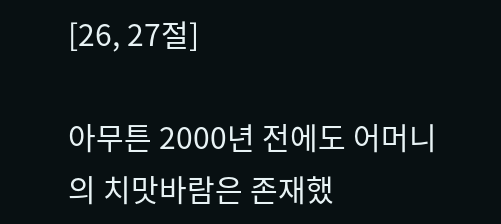[26, 27절]

아무튼 2000년 전에도 어머니의 치맛바람은 존재했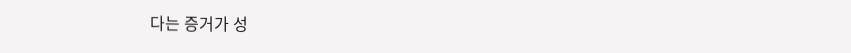다는 증거가 성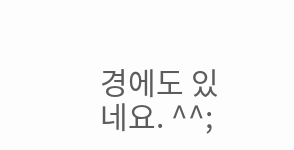경에도 있네요. ^^;